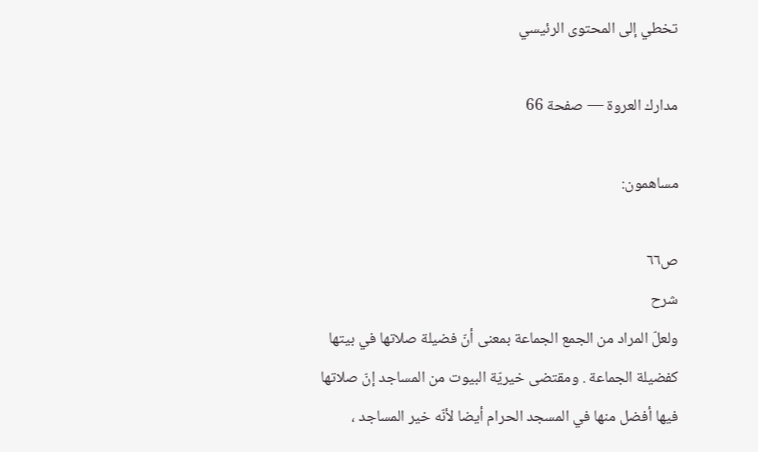تخطي إلى المحتوى الرئيسي

مدارك العروة — صفحة 66

مساهمون:

ص٦٦
شرح
ولعلّ المراد من الجمع الجماعة بمعنى أنّ فضيلة صلاتها في بيتها كفضيلة الجماعة . ومقتضى خيريّة البيوت من المساجد إنّ صلاتها فيها أفضل منها في المسجد الحرام أيضا لأنّه خير المساجد ،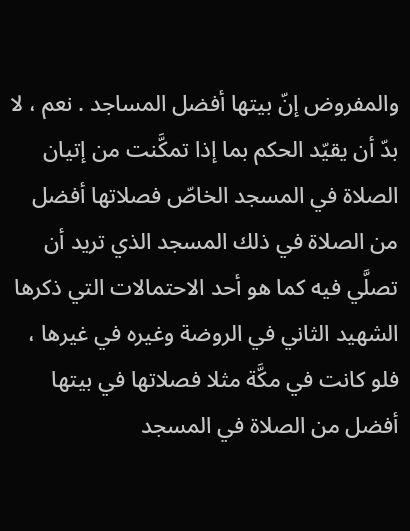والمفروض إنّ بيتها أفضل المساجد . نعم ، لا بدّ أن يقيّد الحكم بما إذا تمكَّنت من إتيان الصلاة في المسجد الخاصّ فصلاتها أفضل من الصلاة في ذلك المسجد الذي تريد أن تصلَّي فيه كما هو أحد الاحتمالات التي ذكرها الشهيد الثاني في الروضة وغيره في غيرها ، فلو كانت في مكَّة مثلا فصلاتها في بيتها أفضل من الصلاة في المسجد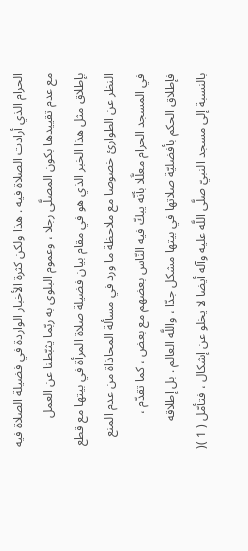الحرام الذي أرادت الصلاة فيه . هذا ولكن كثرة الأخبار الواردة في فضيلة الصلاة فيه مع عدم تقييدها بكون المصلَّى رجلا ، وعموم البلوى به ربّما يثبّطنا عن العمل بإطلاق مثل هذا الخبر الذي هو في مقام بيان فضيلة صلاة المرأة في بيتها مع قطع النظر عن الطوارئ خصوصا مع ملاحظة ما ورد في مسألة المحاذاة من عدم المنع في المسجد الحرام معلَّلا بأنّه يبكّ فيه النّاس بعضهم مع بعض ، كما تقدّم ، فإطلاق الحكم بأفضليّة صلاتها في بيتها مشكل جدّا ، واللَّه العالم . بل إطلاقه بالنسبة إلى مسجد النبيّ صلَّى اللَّه عليه وآله أيضا لا يخلو عن إشكال ، فتأمّل ( 1 )(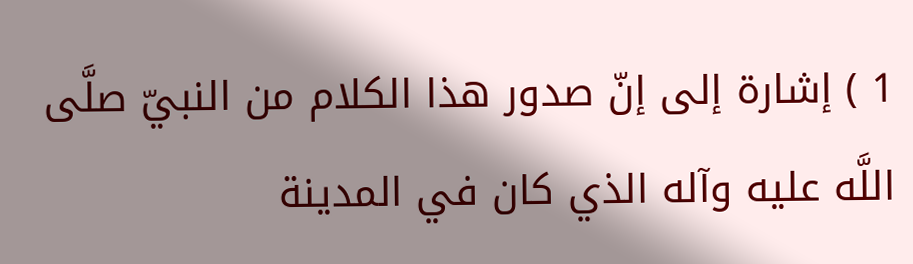1 ) إشارة إلى إنّ صدور هذا الكلام من النبيّ صلَّى اللَّه عليه وآله الذي كان في المدينة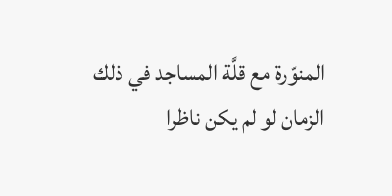المنوّرة مع قلَّة المساجد في ذلك الزمان لو لم يكن ناظرا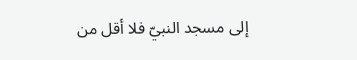إلى مسجد النبيّ فلا أقل من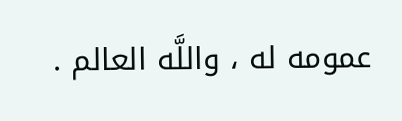عمومه له ، واللَّه العالم .